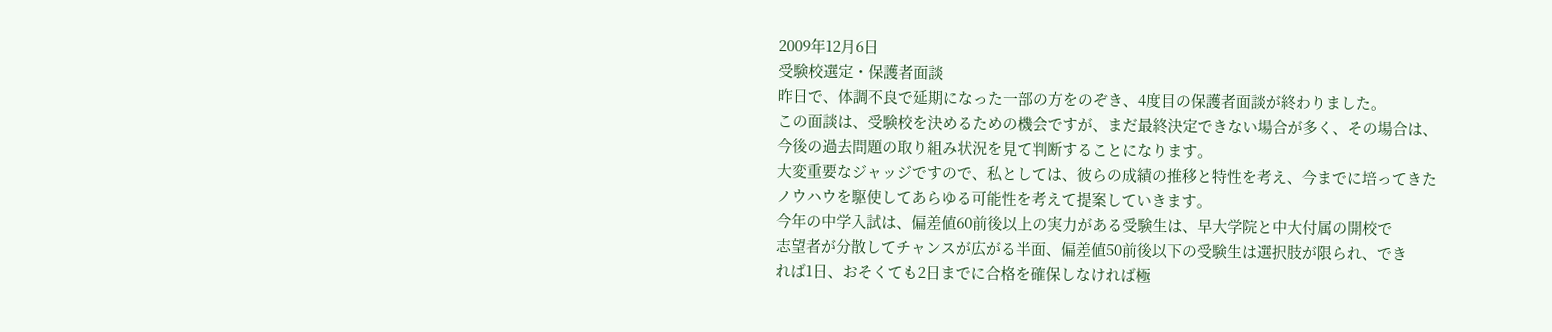2009年12月6日
受験校選定・保護者面談
昨日で、体調不良で延期になった一部の方をのぞき、4度目の保護者面談が終わりました。
この面談は、受験校を決めるための機会ですが、まだ最終決定できない場合が多く、その場合は、
今後の過去問題の取り組み状況を見て判断することになります。
大変重要なジャッジですので、私としては、彼らの成績の推移と特性を考え、今までに培ってきた
ノウハウを駆使してあらゆる可能性を考えて提案していきます。
今年の中学入試は、偏差値60前後以上の実力がある受験生は、早大学院と中大付属の開校で
志望者が分散してチャンスが広がる半面、偏差値50前後以下の受験生は選択肢が限られ、でき
れば1日、おそくても2日までに合格を確保しなければ極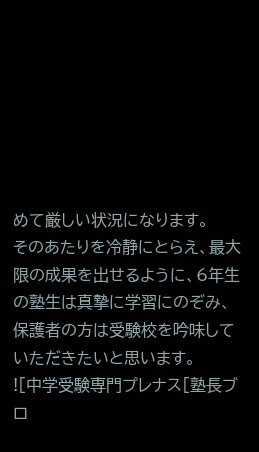めて厳しい状況になります。
そのあたりを冷静にとらえ、最大限の成果を出せるように、6年生の塾生は真摯に学習にのぞみ、
保護者の方は受験校を吟味していただきたいと思います。
![中学受験専門プレナス[塾長ブロ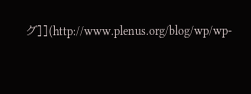グ]](http://www.plenus.org/blog/wp/wp-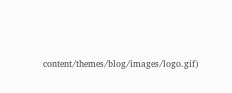content/themes/blog/images/logo.gif)